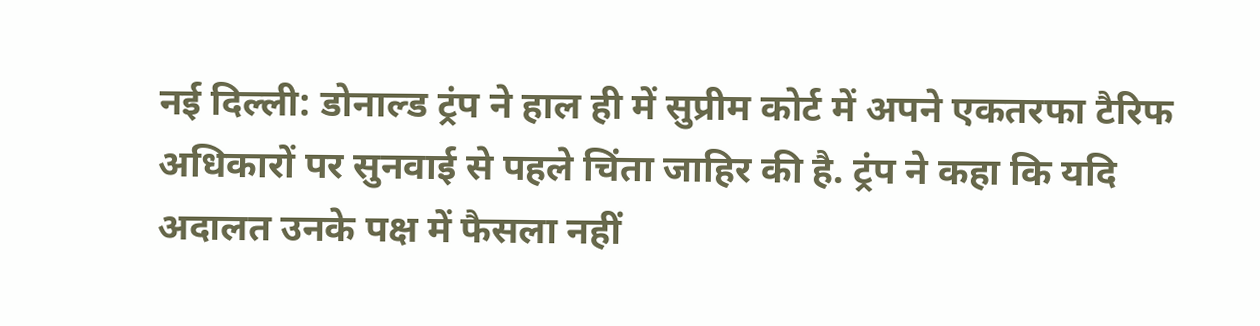नई दिल्ली: डोनाल्ड ट्रंप ने हाल ही में सुप्रीम कोर्ट में अपने एकतरफा टैरिफ अधिकारों पर सुनवाई से पहले चिंता जाहिर की है. ट्रंप ने कहा कि यदि अदालत उनके पक्ष में फैसला नहीं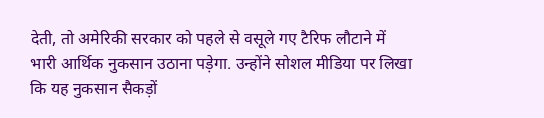देती, तो अमेरिकी सरकार को पहले से वसूले गए टैरिफ लौटाने में भारी आर्थिक नुकसान उठाना पड़ेगा. उन्होंने सोशल मीडिया पर लिखा कि यह नुकसान सैकड़ों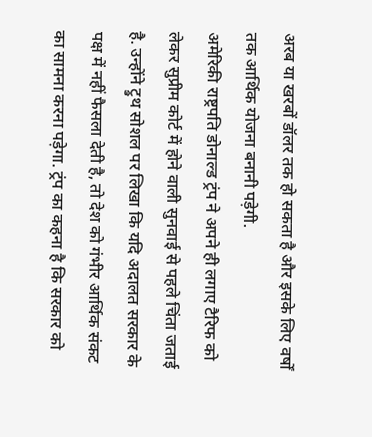अरब या खरबों डॉलर तक हो सकता है और इसके लिए वर्षों तक आर्थिक योजना बनानी पड़ेगी.
अमेरिकी राष्ट्रपति डोनाल्ड ट्रंप ने अपने ही लगाए टैरिफ को लेकर सुप्रीम कोर्ट में होने वाली सुनवाई से पहले चिंता जताई है. उन्होंने ट्रुथ सोशल पर लिखा कि यदि अदालत सरकार के पक्ष में नहीं फैसला देती है, तो देश को गंभीर आर्थिक संकट का सामना करना पड़ेगा. ट्रंप का कहना है कि सरकार को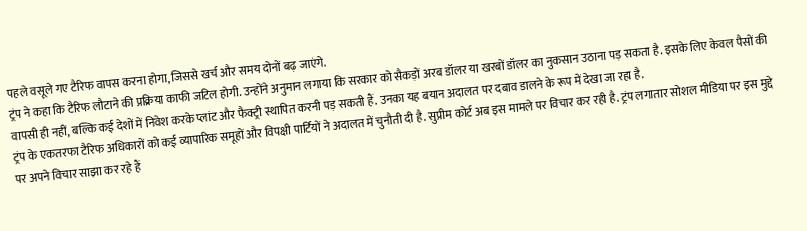पहले वसूले गए टैरिफ वापस करना होगा, जिससे खर्च और समय दोनों बढ़ जाएंगे.
ट्रंप ने कहा कि टैरिफ लौटाने की प्रक्रिया काफी जटिल होगी. उन्होंने अनुमान लगाया कि सरकार को सैकड़ों अरब डॉलर या खरबों डॉलर का नुकसान उठाना पड़ सकता है. इसके लिए केवल पैसों की वापसी ही नहीं, बल्कि कई देशों में निवेश करके प्लांट और फैक्ट्री स्थापित करनी पड़ सकती हैं. उनका यह बयान अदालत पर दबाव डालने के रूप में देखा जा रहा है.
ट्रंप के एकतरफा टैरिफ अधिकारों को कई व्यापारिक समूहों और विपक्षी पार्टियों ने अदालत में चुनौती दी है. सुप्रीम कोर्ट अब इस मामले पर विचार कर रही है. ट्रंप लगातार सोशल मीडिया पर इस मुद्दे पर अपने विचार साझा कर रहे हैं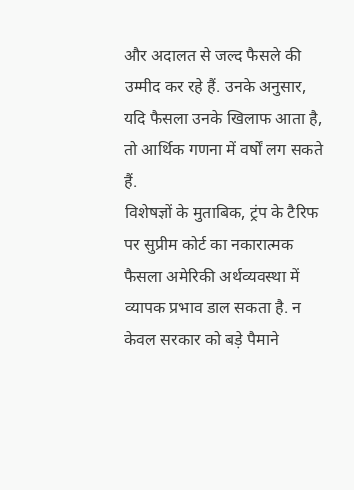और अदालत से जल्द फैसले की उम्मीद कर रहे हैं. उनके अनुसार, यदि फैसला उनके खिलाफ आता है, तो आर्थिक गणना में वर्षों लग सकते हैं.
विशेषज्ञों के मुताबिक, ट्रंप के टैरिफ पर सुप्रीम कोर्ट का नकारात्मक फैसला अमेरिकी अर्थव्यवस्था में व्यापक प्रभाव डाल सकता है. न केवल सरकार को बड़े पैमाने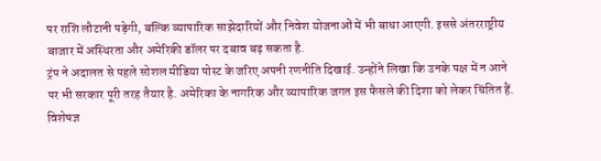पर राशि लौटानी पड़ेगी, बल्कि व्यापारिक साझेदारियों और निवेश योजनाओं में भी बाधा आएगी. इससे अंतरराष्ट्रीय बाजार में अस्थिरता और अमेरिकी डॉलर पर दबाव बढ़ सकता है.
ट्रंप ने अदालत से पहले सोशल मीडिया पोस्ट के जरिए अपनी रणनीति दिखाई. उन्होंने लिखा कि उनके पक्ष में न आने पर भी सरकार पूरी तरह तैयार है. अमेरिका के नागरिक और व्यापारिक जगत इस फैसले की दिशा को लेकर चिंतित हैं. विशेषज्ञ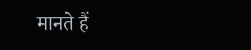मानते हैं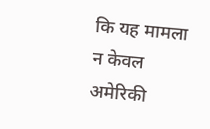कि यह मामला न केवल अमेरिकी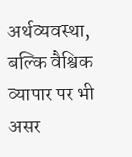अर्थव्यवस्था, बल्कि वैश्विक व्यापार पर भी असर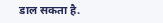डाल सकता है.